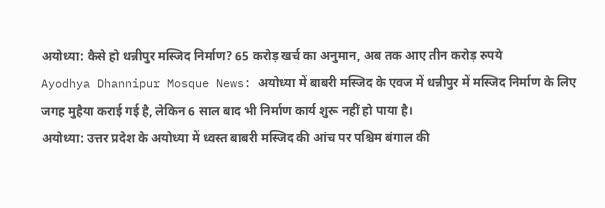अयोध्या: कैसे हो धन्नीपुर मस्जिद निर्माण? 65 करोड़ खर्च का अनुमान, अब तक आए तीन करोड़ रुपये
Ayodhya Dhannipur Mosque News: अयोध्या में बाबरी मस्जिद के एवज में धन्नीपुर में मस्जिद निर्माण के लिए जगह मुहैया कराई गई है, लेकिन 6 साल बाद भी निर्माण कार्य शुरू नहीं हो पाया है।
अयोध्या: उत्तर प्रदेश के अयोध्या में ध्वस्त बाबरी मस्जिद की आंच पर पश्चिम बंगाल की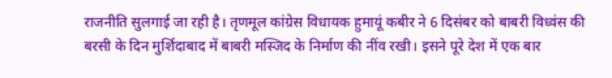राजनीति सुलगाई जा रही है। तृणमूल कांग्रेस विधायक हुमायूं कबीर ने 6 दिसंबर को बाबरी विध्वंस की बरसी के दिन मुर्शिदाबाद में बाबरी मस्जिद के निर्माण की नींव रखी। इसने पूरे देश में एक बार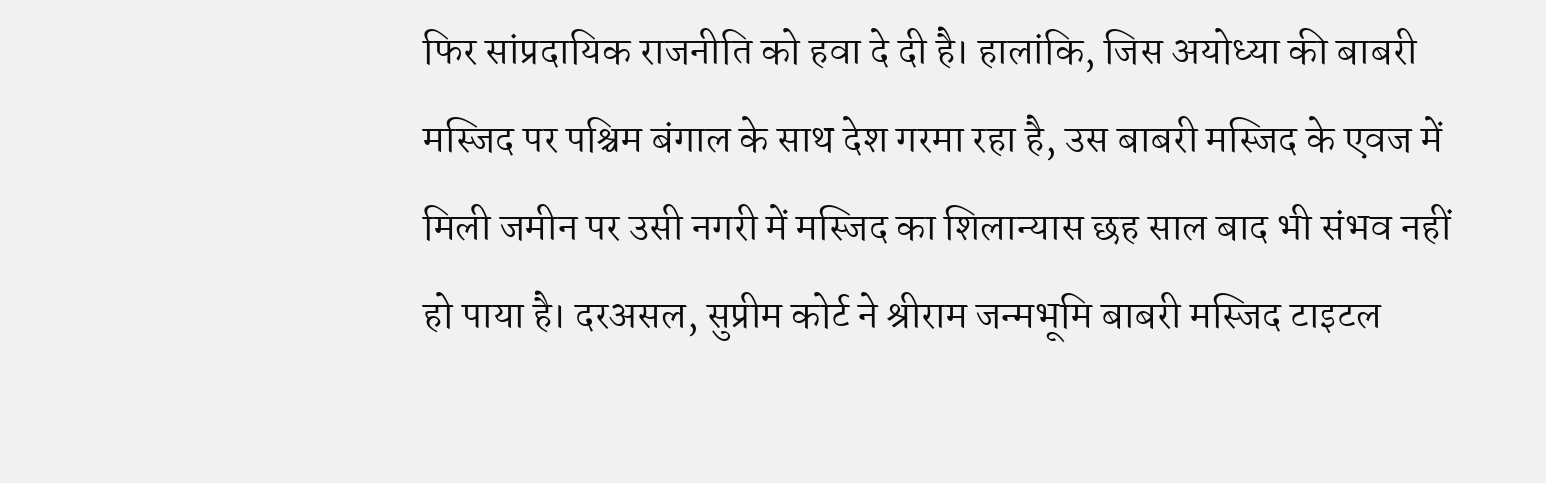फिर सांप्रदायिक राजनीति को हवा दे दी है। हालांकि, जिस अयोध्या की बाबरी मस्जिद पर पश्चिम बंगाल के साथ देश गरमा रहा है, उस बाबरी मस्जिद के एवज में मिली जमीन पर उसी नगरी में मस्जिद का शिलान्यास छह साल बाद भी संभव नहीं हो पाया है। दरअसल, सुप्रीम कोर्ट ने श्रीराम जन्मभूमि बाबरी मस्जिद टाइटल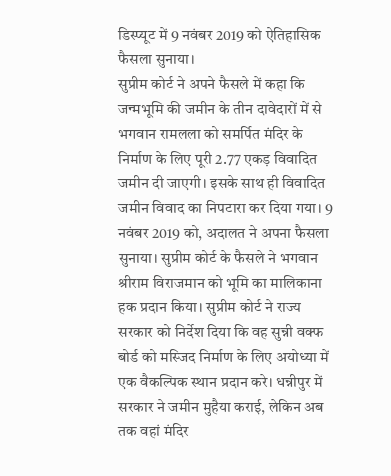डिस्प्यूट में 9 नवंबर 2019 को ऐतिहासिक फैसला सुनाया।
सुप्रीम कोर्ट ने अपने फैसले में कहा कि जन्मभूमि की जमीन के तीन दावेदारों में से भगवान रामलला को समर्पित मंदिर के निर्माण के लिए पूरी 2.77 एकड़ विवादित जमीन दी जाएगी। इसके साथ ही विवादित जमीन विवाद का निपटारा कर दिया गया। 9 नवंबर 2019 को, अदालत ने अपना फैसला सुनाया। सुप्रीम कोर्ट के फैसले ने भगवान श्रीराम विराजमान को भूमि का मालिकाना हक प्रदान किया। सुप्रीम कोर्ट ने राज्य सरकार को निर्देश दिया कि वह सुन्नी वक्फ बोर्ड को मस्जिद निर्माण के लिए अयोध्या में एक वैकल्पिक स्थान प्रदान करे। धन्नीपुर में सरकार ने जमीन मुहैया कराई, लेकिन अब तक वहां मंदिर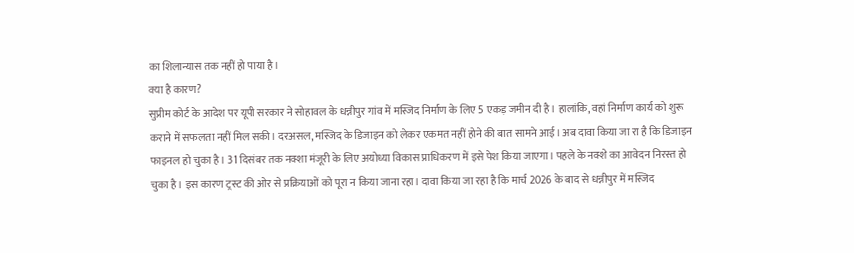का शिलान्यास तक नहीं हो पाया है।
क्या है कारण?
सुप्रीम कोर्ट के आदेश पर यूपी सरकार ने सोहावल के धन्नीपुर गांव में मस्जिद निर्माण के लिए 5 एकड़ जमीन दी है। हालांकि, वहां निर्माण कार्य को शुरू कराने में सफलता नहीं मिल सकी। दरअसल, मस्जिद के डिजाइन को लेकर एकमत नहीं होने की बात सामने आई। अब दावा किया जा रा है कि डिजाइन फाइनल हो चुका है। 31 दिसंबर तक नक्शा मंजूरी के लिए अयोध्या विकास प्राधिकरण में इसे पेश किया जाएगा। पहले के नक्शे का आवेदन निरस्त हो चुका है। इस कारण ट्रस्ट की ओर से प्रक्रियाओं को पूरा न किया जाना रहा। दावा किया जा रहा है कि मार्च 2026 के बाद से धन्नीपुर में मस्जिद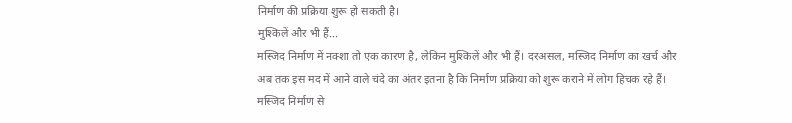निर्माण की प्रक्रिया शुरू हो सकती है।
मुश्किलें और भी हैं...
मस्जिद निर्माण में नक्शा तो एक कारण है, लेकिन मुश्किलें और भी हैं। दरअसल, मस्जिद निर्माण का खर्च और अब तक इस मद में आने वाले चंदे का अंतर इतना है कि निर्माण प्रक्रिया को शुरू कराने में लोग हिचक रहे हैं। मस्जिद निर्माण से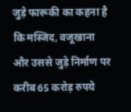जुड़े फारूकी का कहना है कि मस्जिद, वजूखाना और उससे जुड़े निर्माण पर करीब 65 करोड़ रुपये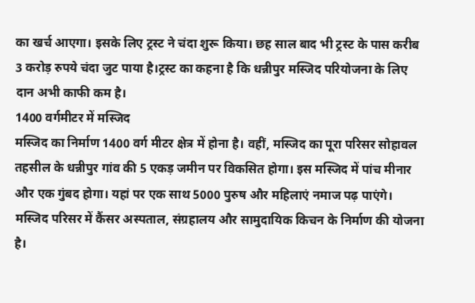का खर्च आएगा। इसके लिए ट्रस्ट ने चंदा शुरू किया। छह साल बाद भी ट्रस्ट के पास करीब 3 करोड़ रुपये चंदा जुट पाया है।ट्रस्ट का कहना है कि धन्नीपुर मस्जिद परियोजना के लिए दान अभी काफी कम है।
1400 वर्गमीटर में मस्जिद
मस्जिद का निर्माण 1400 वर्ग मीटर क्षेत्र में होना है। वहीं, मस्जिद का पूरा परिसर सोहावल तहसील के धन्नीपुर गांव की 5 एकड़ जमीन पर विकसित होगा। इस मस्जिद में पांच मीनार और एक गुंबद होगा। यहां पर एक साथ 5000 पुरुष और महिलाएं नमाज पढ़ पाएंगे। मस्जिद परिसर में कैंसर अस्पताल, संग्रहालय और सामुदायिक किचन के निर्माण की योजना है।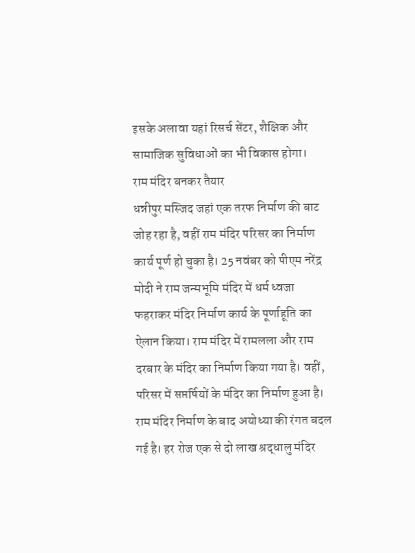इसके अलावा यहां रिसर्च सेंटर, शैक्षिक और सामाजिक सुविधाओं का भी विकास होगा।
राम मंदिर बनकर तैयार
धन्नीपुर मस्जिद जहां एक तरफ निर्माण की बाट जोह रहा है, वहीं राम मंदिर परिसर का निर्माण कार्य पूर्ण हो चुका है। 25 नवंबर को पीएम नरेंद्र मोदी ने राम जन्मभूमि मंदिर में धर्म ध्वजा फहराकर मंदिर निर्माण कार्य के पूर्णाहूति का ऐलान किया। राम मंदिर में रामलला और राम दरबार के मंदिर का निर्माण किया गया है। वहीं, परिसर में सप्तर्षियों के मंदिर का निर्माण हुआ है। राम मंदिर निर्माण के बाद अयोध्या की रंगत बदल गई है। हर रोज एक से दो लाख श्रद्धालु मंदिर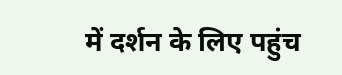में दर्शन के लिए पहुंच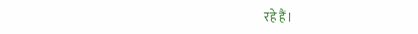रहे हैं।